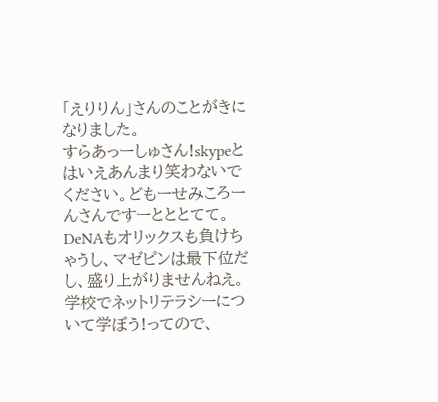「えりりん」さんのことがきになりました。
すらあっーしゅさん!skypeとはいえあんまり笑わないでください。どもーせみころーんさんですーとととてて。
DeNAもオリックスも負けちゃうし、マゼピンは最下位だし、盛り上がりませんねえ。
学校でネットリテラシーについて学ぼう!ってので、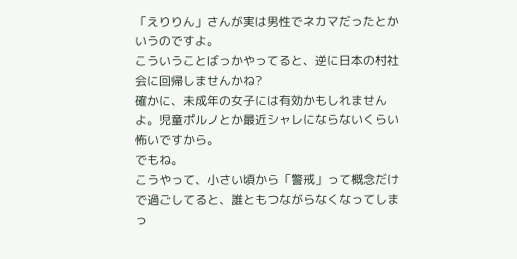「えりりん」さんが実は男性でネカマだったとかいうのですよ。
こういうことばっかやってると、逆に日本の村社会に回帰しませんかね?
確かに、未成年の女子には有効かもしれませんよ。児童ポルノとか最近シャレにならないくらい怖いですから。
でもね。
こうやって、小さい頃から「警戒」って概念だけで過ごしてると、誰ともつながらなくなってしまっ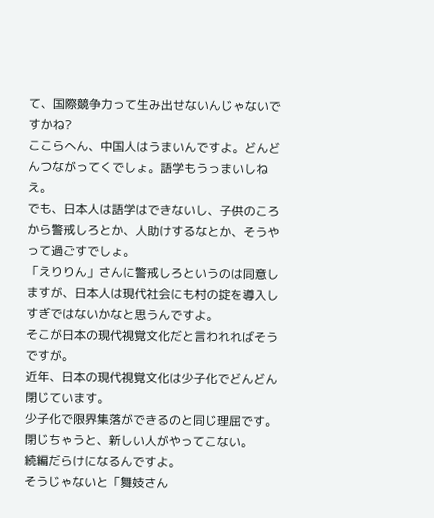て、国際競争力って生み出せないんじゃないですかね?
ここらへん、中国人はうまいんですよ。どんどんつながってくでしょ。語学もうっまいしねえ。
でも、日本人は語学はできないし、子供のころから警戒しろとか、人助けするなとか、そうやって過ごすでしょ。
「えりりん」さんに警戒しろというのは同意しますが、日本人は現代社会にも村の掟を導入しすぎではないかなと思うんですよ。
そこが日本の現代視覚文化だと言われればそうですが。
近年、日本の現代視覚文化は少子化でどんどん閉じています。
少子化で限界集落ができるのと同じ理屈です。
閉じちゃうと、新しい人がやってこない。
続編だらけになるんですよ。
そうじゃないと「舞妓さん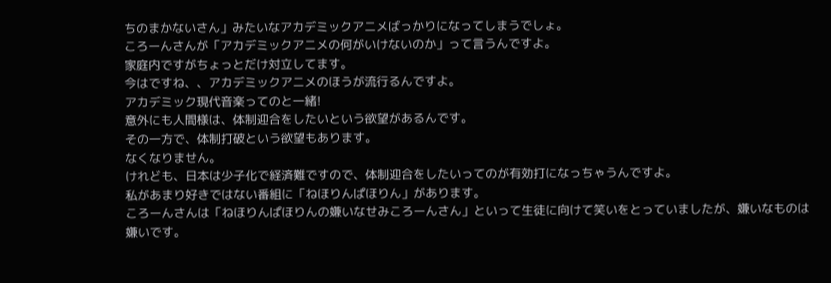ちのまかないさん」みたいなアカデミックアニメばっかりになってしまうでしょ。
ころーんさんが「アカデミックアニメの何がいけないのか」って言うんですよ。
家庭内ですがちょっとだけ対立してます。
今はですね、、アカデミックアニメのほうが流行るんですよ。
アカデミック現代音楽ってのと一緒!
意外にも人間様は、体制迎合をしたいという欲望があるんです。
その一方で、体制打破という欲望もあります。
なくなりません。
けれども、日本は少子化で経済難ですので、体制迎合をしたいってのが有効打になっちゃうんですよ。
私があまり好きではない番組に「ねほりんぱほりん」があります。
ころーんさんは「ねほりんぱほりんの嫌いなせみころーんさん」といって生徒に向けて笑いをとっていましたが、嫌いなものは嫌いです。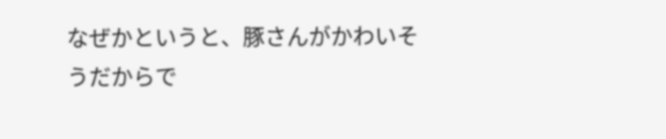なぜかというと、豚さんがかわいそうだからで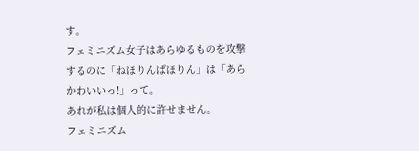す。
フェミニズム女子はあらゆるものを攻撃するのに「ねほりんぱほりん」は「あらかわいいっ!」って。
あれが私は個人的に許せません。
フェミニズム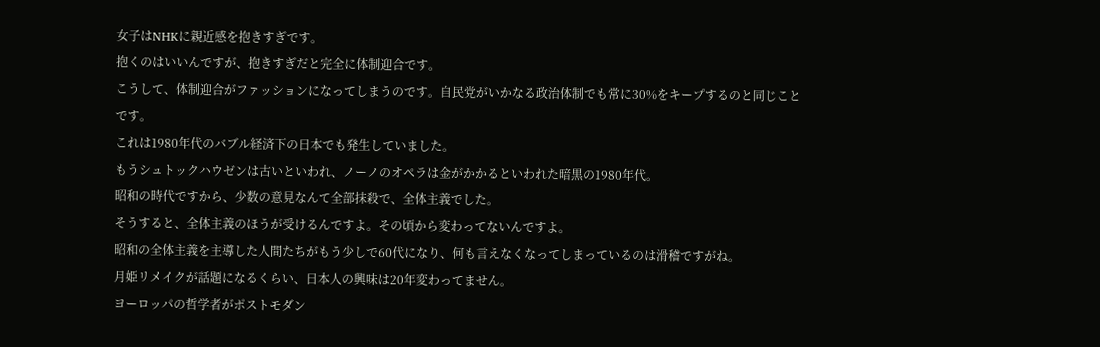女子はNHKに親近感を抱きすぎです。
抱くのはいいんですが、抱きすぎだと完全に体制迎合です。
こうして、体制迎合がファッションになってしまうのです。自民党がいかなる政治体制でも常に30%をキープするのと同じことです。
これは1980年代のバブル経済下の日本でも発生していました。
もうシュトックハウゼンは古いといわれ、ノーノのオペラは金がかかるといわれた暗黒の1980年代。
昭和の時代ですから、少数の意見なんて全部抹殺で、全体主義でした。
そうすると、全体主義のほうが受けるんですよ。その頃から変わってないんですよ。
昭和の全体主義を主導した人間たちがもう少しで60代になり、何も言えなくなってしまっているのは滑稽ですがね。
月姫リメイクが話題になるくらい、日本人の興味は20年変わってません。
ヨーロッパの哲学者がポストモダン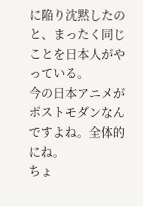に陥り沈黙したのと、まったく同じことを日本人がやっている。
今の日本アニメがポストモダンなんですよね。全体的にね。
ちょ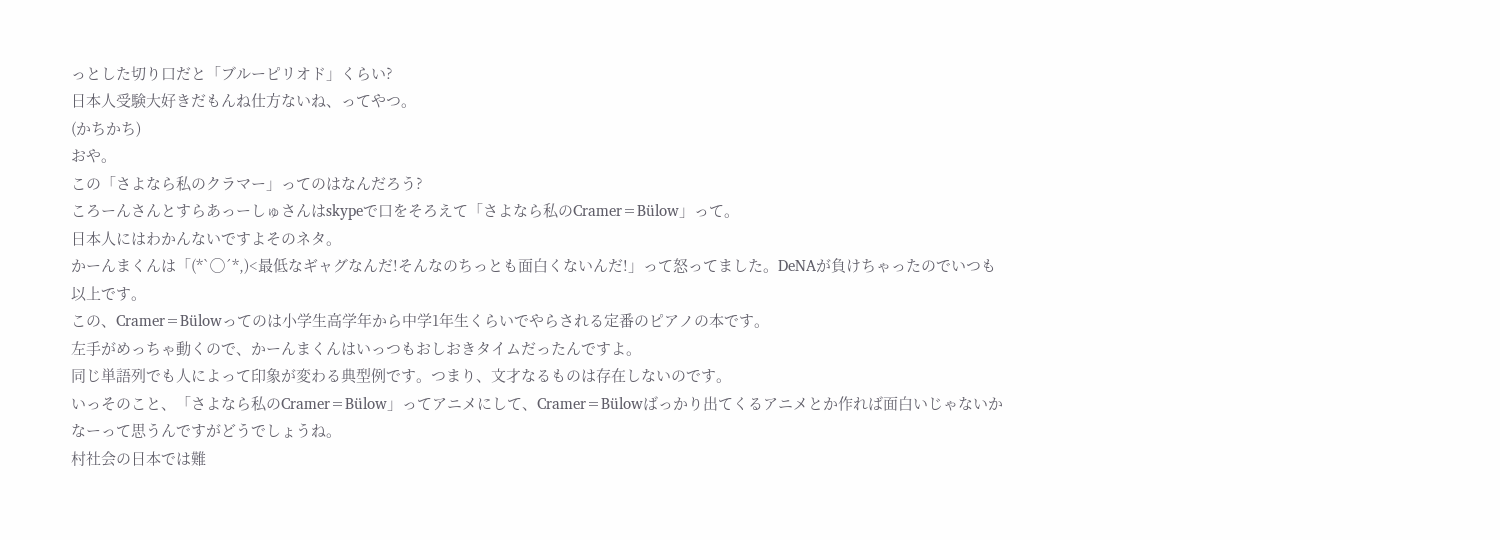っとした切り口だと「ブルーピリオド」くらい?
日本人受験大好きだもんね仕方ないね、ってやつ。
(かちかち)
おや。
この「さよなら私のクラマー」ってのはなんだろう?
ころーんさんとすらあっーしゅさんはskypeで口をそろえて「さよなら私のCramer=Bülow」って。
日本人にはわかんないですよそのネタ。
かーんまくんは「(*`◯´*,)<最低なギャグなんだ!そんなのちっとも面白くないんだ!」って怒ってました。DeNAが負けちゃったのでいつも以上です。
この、Cramer=Bülowってのは小学生高学年から中学1年生くらいでやらされる定番のピアノの本です。
左手がめっちゃ動くので、かーんまくんはいっつもおしおきタイムだったんですよ。
同じ単語列でも人によって印象が変わる典型例です。つまり、文才なるものは存在しないのです。
いっそのこと、「さよなら私のCramer=Bülow」ってアニメにして、Cramer=Bülowばっかり出てくるアニメとか作れば面白いじゃないかなーって思うんですがどうでしょうね。
村社会の日本では難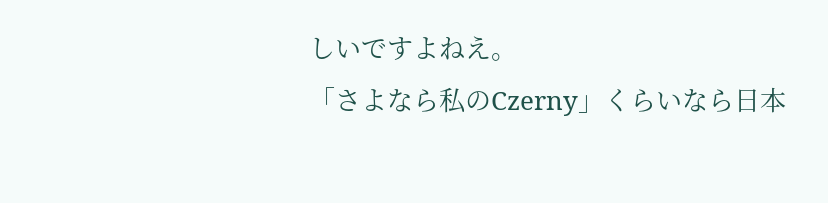しいですよねえ。
「さよなら私のCzerny」くらいなら日本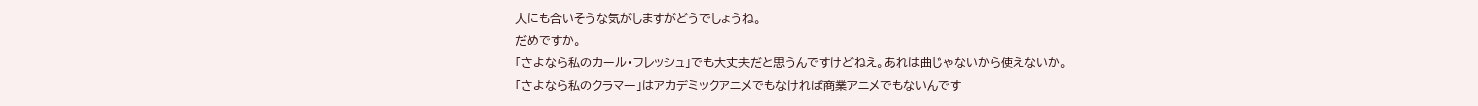人にも合いそうな気がしますがどうでしょうね。
だめですか。
「さよなら私のカール・フレッシュ」でも大丈夫だと思うんですけどねえ。あれは曲じゃないから使えないか。
「さよなら私のクラマー」はアカデミックアニメでもなければ商業アニメでもないんです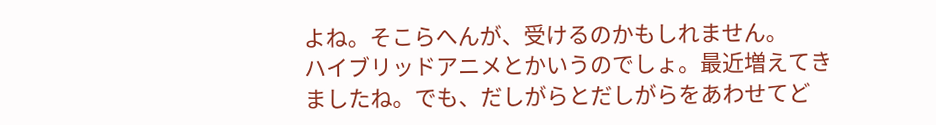よね。そこらへんが、受けるのかもしれません。
ハイブリッドアニメとかいうのでしょ。最近増えてきましたね。でも、だしがらとだしがらをあわせてど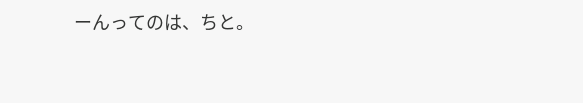ーんってのは、ちと。